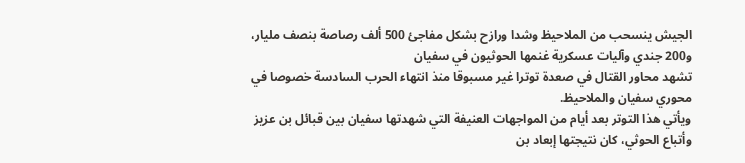الجيش ينسحب من الملاحيظ وشدا ورازح بشكل مفاجئ 500 ألف رصاصة بنصف مليار، و200 جندي وآليات عسكرية غنمها الحوثيون في سفيان
تشهد محاور القتال في صعدة توترا غير مسبوقا منذ انتهاء الحرب السادسة خصوصا في محوري سفيان والملاحيظ.
ويأتي هذا التوتر بعد أيام من المواجهات العنيفة التي شهدتها سفيان بين قبائل بن عزيز وأتباع الحوثي، كان نتيجتها إبعاد بن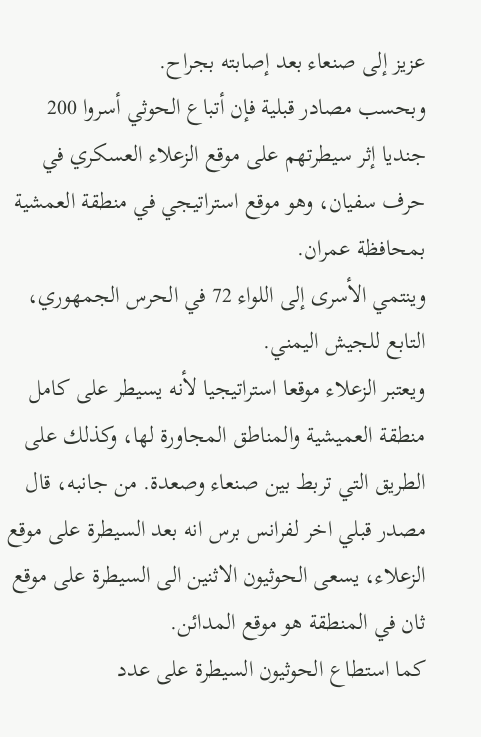عزيز إلى صنعاء بعد إصابته بجراح.
وبحسب مصادر قبلية فإن أتباع الحوثي أسروا 200 جنديا إثر سيطرتهم على موقع الزعلاء العسكري في حرف سفيان، وهو موقع استراتيجي في منطقة العمشية بمحافظة عمران.
وينتمي الأسرى إلى اللواء 72 في الحرس الجمهوري، التابع للجيش اليمني.
ويعتبر الزعلاء موقعا استراتيجيا لأنه يسيطر على كامل منطقة العميشية والمناطق المجاورة لها، وكذلك على الطريق التي تربط بين صنعاء وصعدة. من جانبه، قال مصدر قبلي اخر لفرانس برس انه بعد السيطرة على موقع الزعلاء، يسعى الحوثيون الاثنين الى السيطرة على موقع ثان في المنطقة هو موقع المدائن.
كما استطاع الحوثيون السيطرة على عدد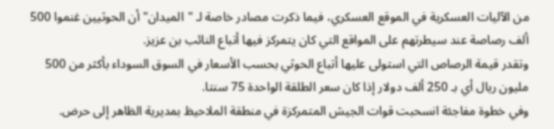من الآليات العسكرية في الموقع العسكري، فيما ذكرت مصادر خاصة لـ "الميدان" أن الحوثيين غنموا 500 ألف رصاصة عند سيطرتهم على المواقع التي كان يتمركز فيها أتباع النائب بن عزيز.
وتقدر قيمة الرصاص التي استولى عليها أتباع الحوثي بحسب الأسعار في السوق السوداء بأكثر من 500 مليون ريال أي بـ 250 ألف دولار إذا كان سعر الطلقة الواحدة 75 سنتا.
وفي خطوة مفاجئة انسحبت قوات الجيش المتمركزة في منطقة الملاحيظ بمديرية الظاهر إلى حرض.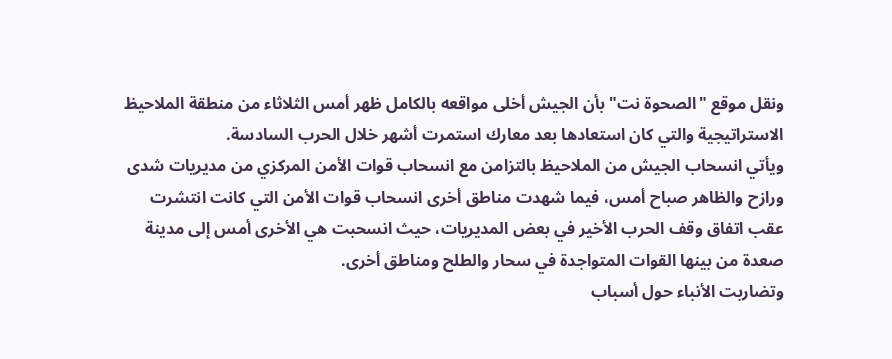ونقل موقع "الصحوة نت" بأن الجيش أخلى مواقعه بالكامل ظهر أمس الثلاثاء من منطقة الملاحيظ الاستراتيجية والتي كان استعادها بعد معارك استمرت أشهر خلال الحرب السادسة.
ويأتي انسحاب الجيش من الملاحيظ بالتزامن مع انسحاب قوات الأمن المركزي من مديريات شدى ورازح والظاهر صباح أمس، فيما شهدت مناطق أخرى انسحاب قوات الأمن التي كانت انتشرت عقب اتفاق وقف الحرب الأخير في بعض المديريات، حيث انسحبت هي الأخرى أمس إلى مدينة صعدة من بينها القوات المتواجدة في سحار والطلح ومناطق أخرى.
وتضاربت الأنباء حول أسباب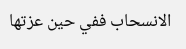الانسحاب ففي حين عزتها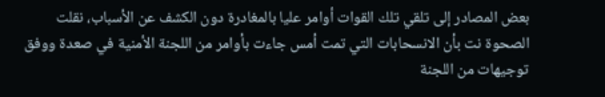بعض المصادر إلى تلقي تلك القوات أوامر عليا بالمغادرة دون الكشف عن الأسباب، نقلت الصحوة نت بأن الانسحابات التي تمت أمس جاءت بأوامر من اللجنة الأمنية في صعدة ووفق توجيهات من اللجنة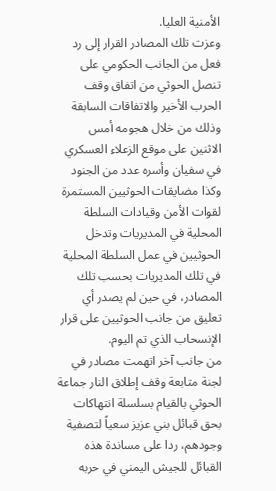الأمنية العليا.
وعزت تلك المصادر القرار إلى رد فعل من الجانب الحكومي على تنصل الحوثي من اتفاق وقف الحرب الأخير والاتفاقات السابقة وذلك من خلال هجومه أمس الاثنين على موقع الزعلاء العسكري في سفيان وأسره عدد من الجنود وكذا مضايقات الحوثيين المستمرة لقوات الأمن وقيادات السلطة المحلية في المديريات وتدخل الحوثيين في عمل السلطة المحلية في تلك المديريات بحسب تلك المصادر، في حين لم يصدر أي تعليق من جانب الحوثيين على قرار الإنسحاب الذي تم اليوم.
من جانب آخر اتهمت مصادر في لجنة متابعة وقف إطلاق النار جماعة الحوثي بالقيام بسلسلة انتهاكات بحق قبائل بني عزيز سعياً لتصفية وجودهم، ردا على مساندة هذه القبائل للجيش اليمني في حربه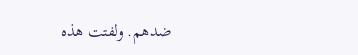ضدهم. ولفتت هذه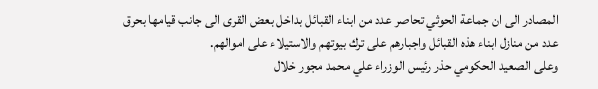المصادر الى ان جماعة الحوثي تحاصر عدد من ابناء القبائل بداخل بعض القرى الى جانب قيامها بحرق عدد من منازل ابناء هذه القبائل واجبارهم على ترك بيوتهم والاستيلاء على اموالهم.
وعلى الصعيد الحكومي حذر رئيس الوزراء علي محمد مجور خلال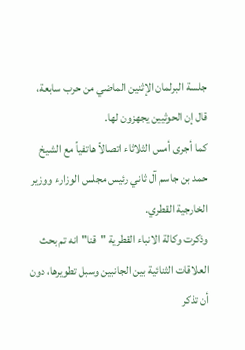جلسة البرلمان الإثنين الماضي من حرب سابعة، قال إن الحوثيين يجهزون لها.
كما أجرى أمس الثلاثاء اتصالاً هاتفياً مع الشيخ حمد بن جاسم آل ثاني رئيس مجلس الوزارء ووزير الخارجية القطري.
وذكرت وكالة الانباء القطرية "قنا"انه تم بحث العلاقات الثنائية بين الجانبين وسبل تطويرها، دون أن تذكر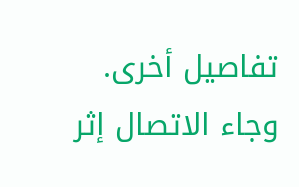تفاصيل أخرى.
وجاء الاتصال إثر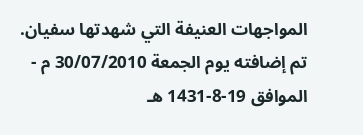المواجهات العنيفة التي شهدتها سفيان.
تم إضافته يوم الجمعة 30/07/2010 م - الموافق 19-8-1431 هـ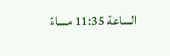الساعة 11:35 مساءً